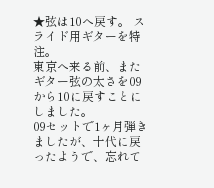★弦は10へ戻す。 スライド用ギターを特注。
東京へ来る前、またギター弦の太さを09から10に戻すことにしました。
09セットで1ヶ月弾きましたが、十代に戻ったようで、忘れて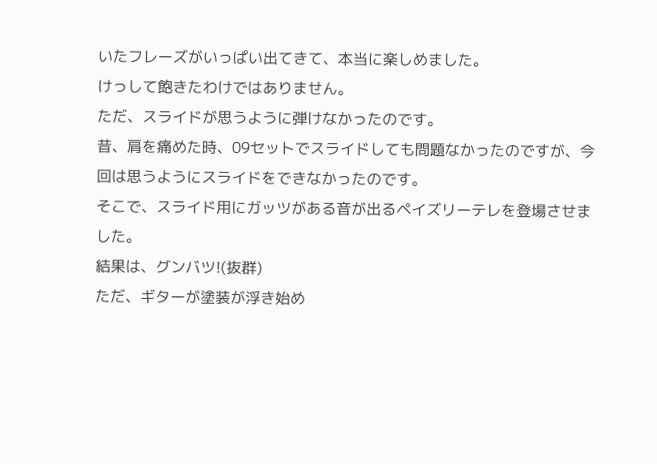いたフレーズがいっぱい出てきて、本当に楽しめました。
けっして飽きたわけではありません。
ただ、スライドが思うように弾けなかったのです。
昔、肩を痛めた時、09セットでスライドしても問題なかったのですが、今回は思うようにスライドをできなかったのです。
そこで、スライド用にガッツがある音が出るペイズリーテレを登場させました。
結果は、グンバツ!(抜群)
ただ、ギターが塗装が浮き始め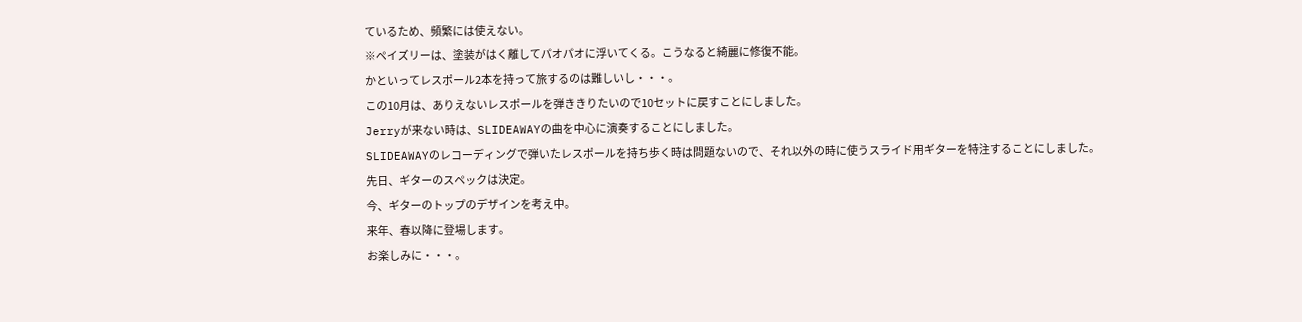ているため、頻繁には使えない。
※ペイズリーは、塗装がはく離してパオパオに浮いてくる。こうなると綺麗に修復不能。
かといってレスポール2本を持って旅するのは難しいし・・・。
この10月は、ありえないレスポールを弾ききりたいので10セットに戻すことにしました。
Jerryが来ない時は、SLIDEAWAYの曲を中心に演奏することにしました。
SLIDEAWAYのレコーディングで弾いたレスポールを持ち歩く時は問題ないので、それ以外の時に使うスライド用ギターを特注することにしました。
先日、ギターのスペックは決定。
今、ギターのトップのデザインを考え中。
来年、春以降に登場します。
お楽しみに・・・。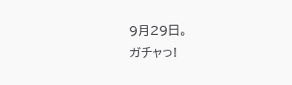9月29日。
ガチャっ!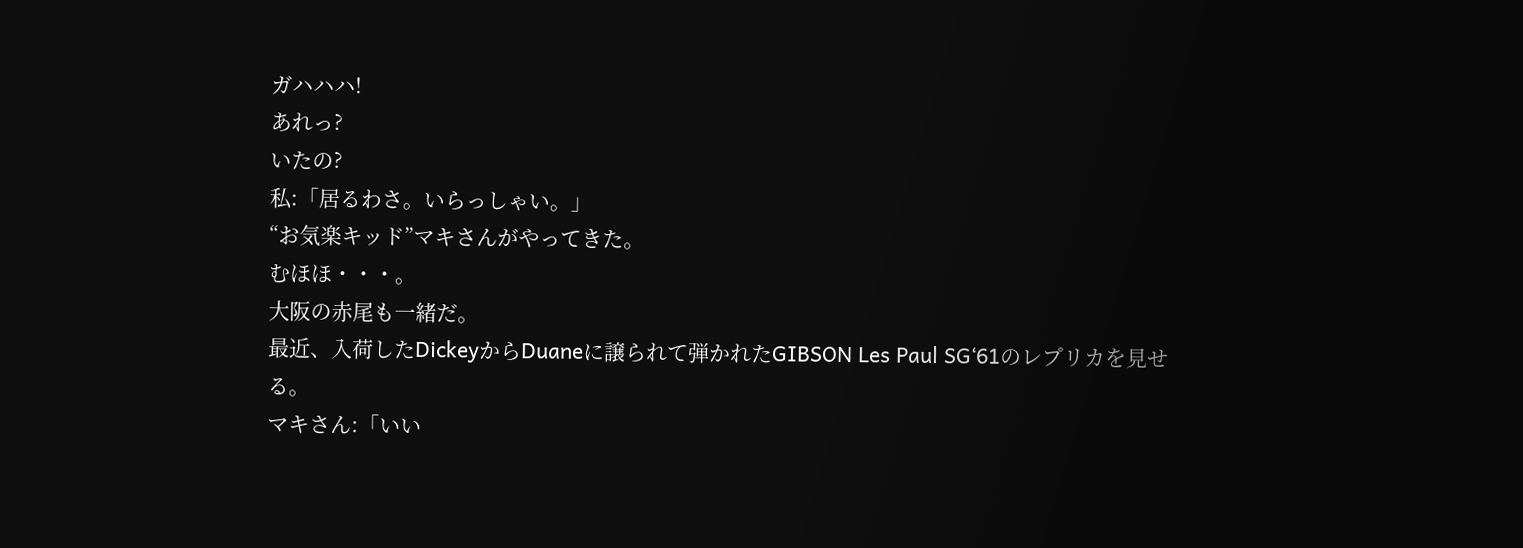ガハハハ!
あれっ?
いたの?
私:「居るわさ。いらっしゃい。」
“お気楽キッド”マキさんがやってきた。
むほほ・・・。
大阪の赤尾も一緒だ。
最近、入荷したDickeyからDuaneに譲られて弾かれたGIBSON Les Paul SG‘61のレプリカを見せる。
マキさん:「いい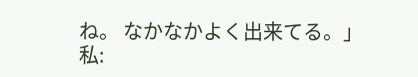ね。 なかなかよく出来てる。」
私: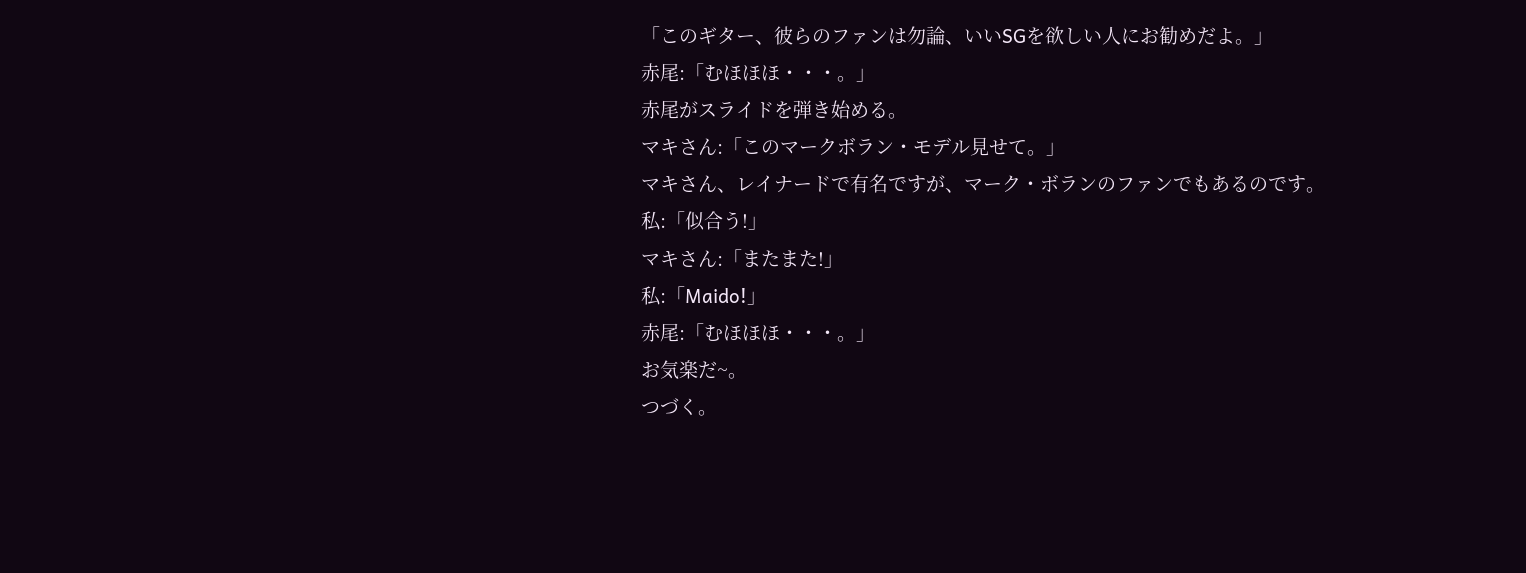「このギター、彼らのファンは勿論、いいSGを欲しい人にお勧めだよ。」
赤尾:「むほほほ・・・。」
赤尾がスライドを弾き始める。
マキさん:「このマークボラン・モデル見せて。」
マキさん、レイナードで有名ですが、マーク・ボランのファンでもあるのです。
私:「似合う!」
マキさん:「またまた!」
私:「Maido!」
赤尾:「むほほほ・・・。」
お気楽だ~。
つづく。